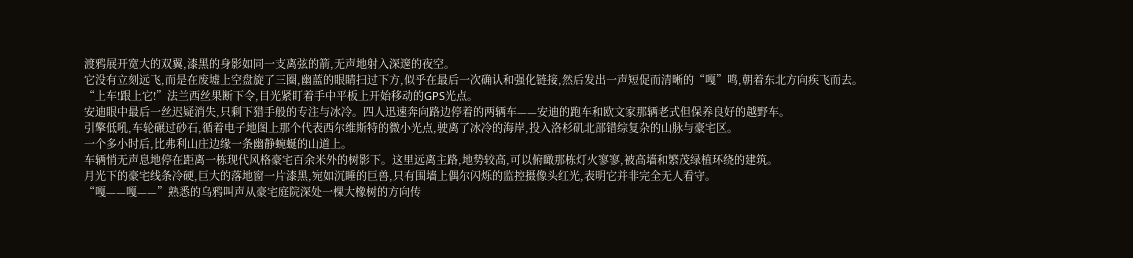渡鸦展开宽大的双翼,漆黑的身影如同一支离弦的箭,无声地射入深邃的夜空。
它没有立刻远飞,而是在废墟上空盘旋了三圈,幽蓝的眼睛扫过下方,似乎在最后一次确认和强化链接,然后发出一声短促而清晰的“嘎”鸣,朝着东北方向疾飞而去。
“上车!跟上它!”法兰西丝果断下令,目光紧盯着手中平板上开始移动的GPS光点。
安迪眼中最后一丝迟疑消失,只剩下猎手般的专注与冰冷。四人迅速奔向路边停着的两辆车——安迪的跑车和欧文家那辆老式但保养良好的越野车。
引擎低吼,车轮碾过砂石,循着电子地图上那个代表西尔维斯特的微小光点,驶离了冰冷的海岸,投入洛杉矶北部错综复杂的山脉与豪宅区。
一个多小时后,比弗利山庄边缘一条幽静蜿蜒的山道上。
车辆悄无声息地停在距离一栋现代风格豪宅百余米外的树影下。这里远离主路,地势较高,可以俯瞰那栋灯火寥寥,被高墙和繁茂绿植环绕的建筑。
月光下的豪宅线条冷硬,巨大的落地窗一片漆黑,宛如沉睡的巨兽,只有围墙上偶尔闪烁的监控摄像头红光,表明它并非完全无人看守。
“嘎——嘎——”熟悉的乌鸦叫声从豪宅庭院深处一棵大橡树的方向传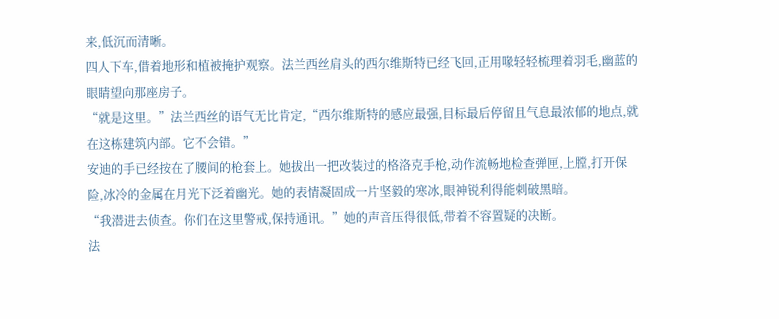来,低沉而清晰。
四人下车,借着地形和植被掩护观察。法兰西丝肩头的西尔维斯特已经飞回,正用喙轻轻梳理着羽毛,幽蓝的眼睛望向那座房子。
“就是这里。”法兰西丝的语气无比肯定,“西尔维斯特的感应最强,目标最后停留且气息最浓郁的地点,就在这栋建筑内部。它不会错。”
安迪的手已经按在了腰间的枪套上。她拔出一把改装过的格洛克手枪,动作流畅地检查弹匣,上膛,打开保险,冰冷的金属在月光下泛着幽光。她的表情凝固成一片坚毅的寒冰,眼神锐利得能刺破黑暗。
“我潜进去侦查。你们在这里警戒,保持通讯。”她的声音压得很低,带着不容置疑的决断。
法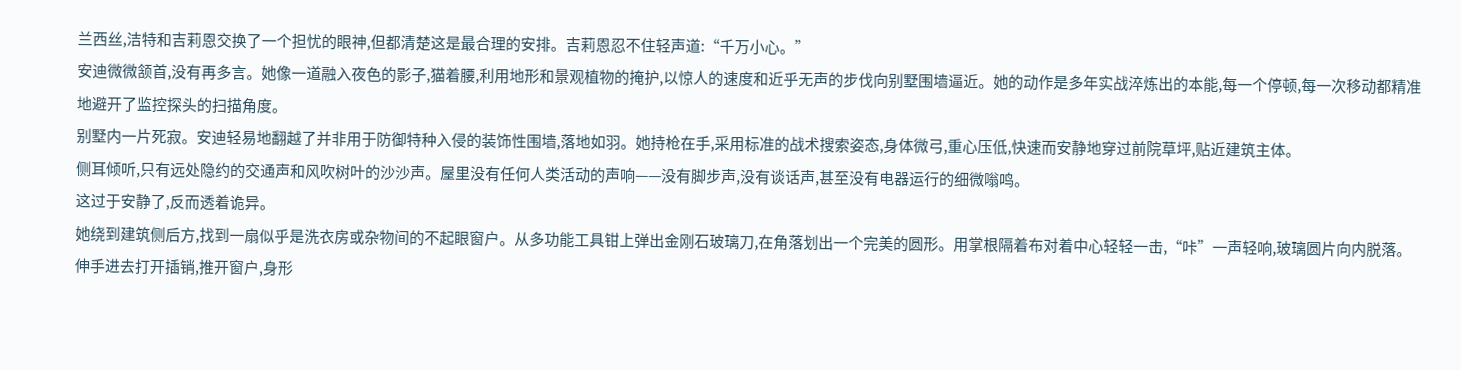兰西丝,洁特和吉莉恩交换了一个担忧的眼神,但都清楚这是最合理的安排。吉莉恩忍不住轻声道:“千万小心。”
安迪微微颔首,没有再多言。她像一道融入夜色的影子,猫着腰,利用地形和景观植物的掩护,以惊人的速度和近乎无声的步伐向别墅围墙逼近。她的动作是多年实战淬炼出的本能,每一个停顿,每一次移动都精准地避开了监控探头的扫描角度。
别墅内一片死寂。安迪轻易地翻越了并非用于防御特种入侵的装饰性围墙,落地如羽。她持枪在手,采用标准的战术搜索姿态,身体微弓,重心压低,快速而安静地穿过前院草坪,贴近建筑主体。
侧耳倾听,只有远处隐约的交通声和风吹树叶的沙沙声。屋里没有任何人类活动的声响——没有脚步声,没有谈话声,甚至没有电器运行的细微嗡鸣。
这过于安静了,反而透着诡异。
她绕到建筑侧后方,找到一扇似乎是洗衣房或杂物间的不起眼窗户。从多功能工具钳上弹出金刚石玻璃刀,在角落划出一个完美的圆形。用掌根隔着布对着中心轻轻一击,“咔”一声轻响,玻璃圆片向内脱落。伸手进去打开插销,推开窗户,身形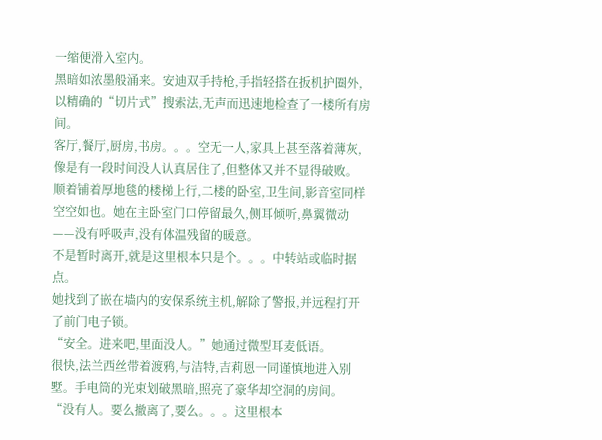一缩便滑入室内。
黑暗如浓墨般涌来。安迪双手持枪,手指轻搭在扳机护圈外,以精确的“切片式”搜索法,无声而迅速地检查了一楼所有房间。
客厅,餐厅,厨房,书房。。。空无一人,家具上甚至落着薄灰,像是有一段时间没人认真居住了,但整体又并不显得破败。
顺着铺着厚地毯的楼梯上行,二楼的卧室,卫生间,影音室同样空空如也。她在主卧室门口停留最久,侧耳倾听,鼻翼微动——没有呼吸声,没有体温残留的暖意。
不是暂时离开,就是这里根本只是个。。。中转站或临时据点。
她找到了嵌在墙内的安保系统主机,解除了警报,并远程打开了前门电子锁。
“安全。进来吧,里面没人。”她通过微型耳麦低语。
很快,法兰西丝带着渡鸦,与洁特,吉莉恩一同谨慎地进入别墅。手电筒的光束划破黑暗,照亮了豪华却空洞的房间。
“没有人。要么撤离了,要么。。。这里根本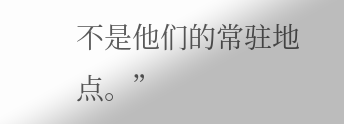不是他们的常驻地点。”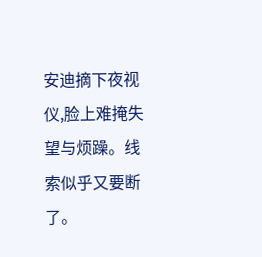安迪摘下夜视仪,脸上难掩失望与烦躁。线索似乎又要断了。